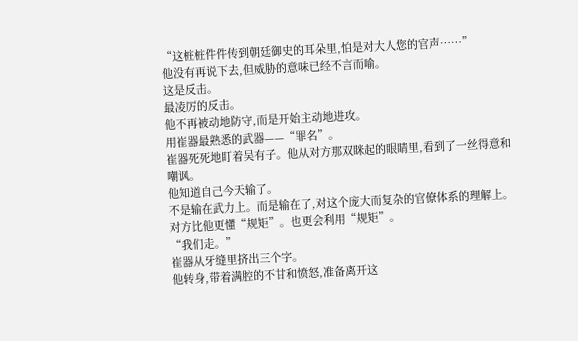“这桩桩件件传到朝廷御史的耳朵里,怕是对大人您的官声……”
他没有再说下去,但威胁的意味已经不言而喻。
这是反击。
最凌厉的反击。
他不再被动地防守,而是开始主动地进攻。
用崔器最熟悉的武器——“罪名”。
崔器死死地盯着吴有子。他从对方那双眯起的眼睛里,看到了一丝得意和嘲讽。
他知道自己今天输了。
不是输在武力上。而是输在了,对这个庞大而复杂的官僚体系的理解上。
对方比他更懂“规矩”。也更会利用“规矩”。
“我们走。”
崔器从牙缝里挤出三个字。
他转身,带着满腔的不甘和愤怒,准备离开这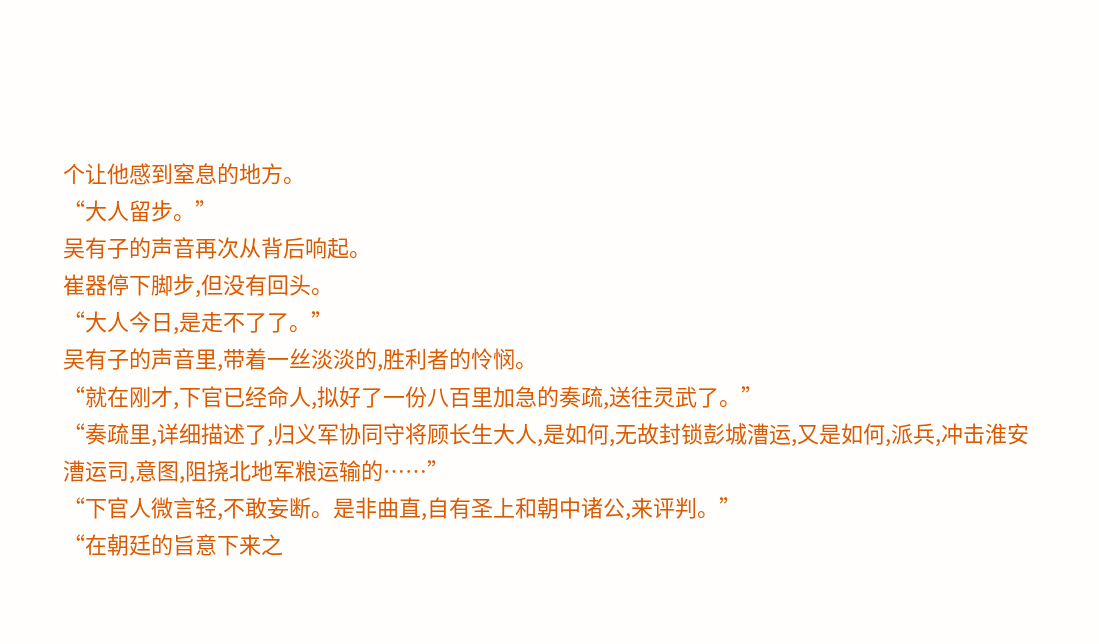个让他感到窒息的地方。
“大人留步。”
吴有子的声音再次从背后响起。
崔器停下脚步,但没有回头。
“大人今日,是走不了了。”
吴有子的声音里,带着一丝淡淡的,胜利者的怜悯。
“就在刚才,下官已经命人,拟好了一份八百里加急的奏疏,送往灵武了。”
“奏疏里,详细描述了,归义军协同守将顾长生大人,是如何,无故封锁彭城漕运,又是如何,派兵,冲击淮安漕运司,意图,阻挠北地军粮运输的……”
“下官人微言轻,不敢妄断。是非曲直,自有圣上和朝中诸公,来评判。”
“在朝廷的旨意下来之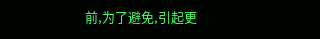前,为了避免,引起更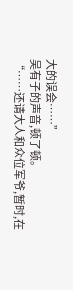大的误会……”
吴有子的声音,顿了顿。
“……还请大人和众位军爷,暂时,在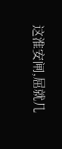这淮安闸,屈就几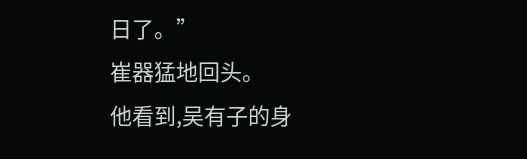日了。”
崔器猛地回头。
他看到,吴有子的身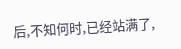后,不知何时,已经站满了,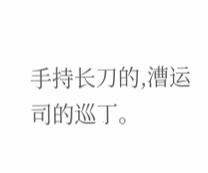手持长刀的,漕运司的巡丁。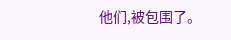他们,被包围了。